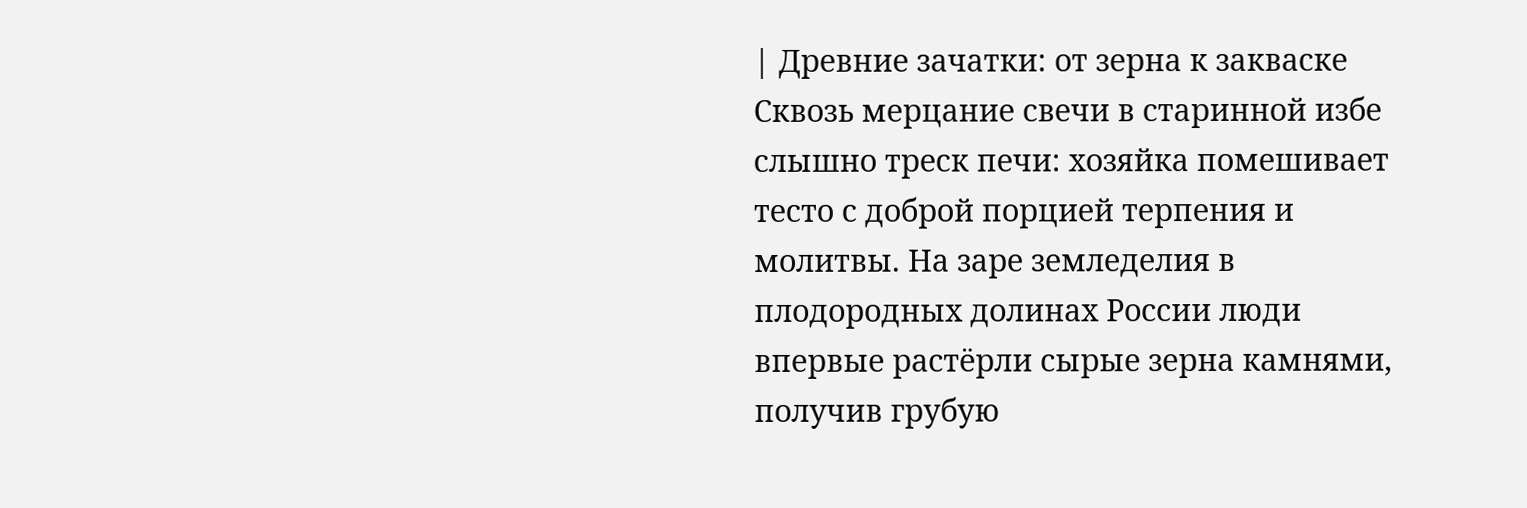| Древние зачатки: от зерна к закваске Сквозь мерцание свечи в старинной избе слышно треск печи: хозяйка помешивает тесто с доброй порцией терпения и молитвы. На заре земледелия в плодородных долинах России люди впервые растёрли сырые зерна камнями, получив грубую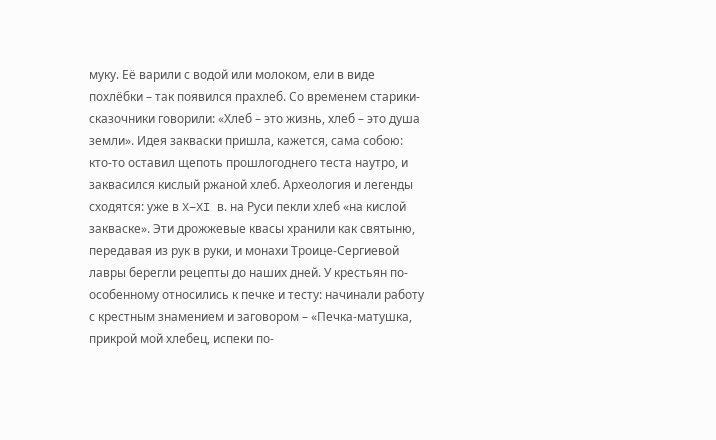муку. Её варили с водой или молоком, ели в виде похлёбки – так появился прахлеб. Со временем старики-сказочники говорили: «Хлеб – это жизнь, хлеб – это душа земли». Идея закваски пришла, кажется, сама собою: кто-то оставил щепоть прошлогоднего теста наутро, и заквасился кислый ржаной хлеб. Археология и легенды сходятся: уже в X–XI в. на Руси пекли хлеб «на кислой закваске». Эти дрожжевые квасы хранили как святыню, передавая из рук в руки, и монахи Троице-Сергиевой лавры берегли рецепты до наших дней. У крестьян по-особенному относились к печке и тесту: начинали работу с крестным знамением и заговором – «Печка-матушка, прикрой мой хлебец, испеки по-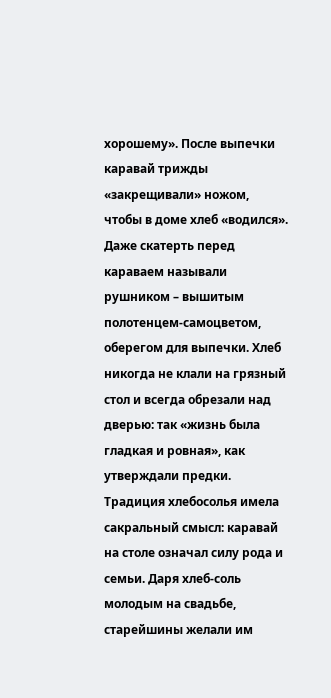хорошему». После выпечки каравай трижды «закрещивали» ножом, чтобы в доме хлеб «водился». Даже скатерть перед караваем называли рушником – вышитым полотенцем-самоцветом, оберегом для выпечки. Хлеб никогда не клали на грязный стол и всегда обрезали над дверью: так «жизнь была гладкая и ровная», как утверждали предки. Традиция хлебосолья имела сакральный смысл: каравай на столе означал силу рода и семьи. Даря хлеб-соль молодым на свадьбе, старейшины желали им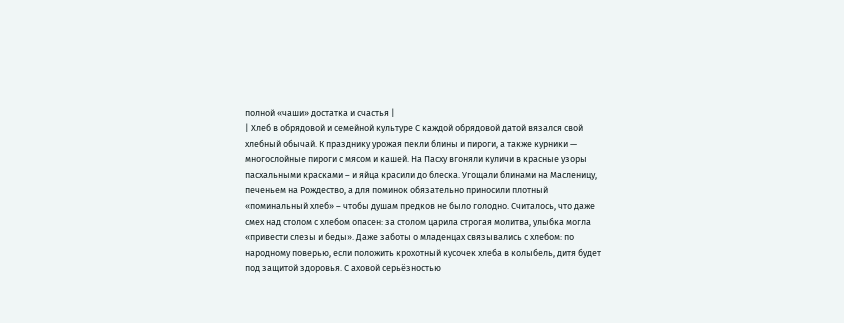полной «чаши» достатка и счастья |
| Хлеб в обрядовой и семейной культуре С каждой обрядовой датой вязался свой хлебный обычай. К празднику урожая пекли блины и пироги, а также курники — многослойные пироги с мясом и кашей. На Пасху вгоняли куличи в красные узоры пасхальными красками – и яйца красили до блеска. Угощали блинами на Масленицу, печеньем на Рождество, а для поминок обязательно приносили плотный «поминальный хлеб» – чтобы душам предков не было голодно. Считалось, что даже смех над столом с хлебом опасен: за столом царила строгая молитва, улыбка могла «привести слезы и беды». Даже заботы о младенцах связывались с хлебом: по народному поверью, если положить крохотный кусочек хлеба в колыбель, дитя будет под защитой здоровья. С аховой серьёзностью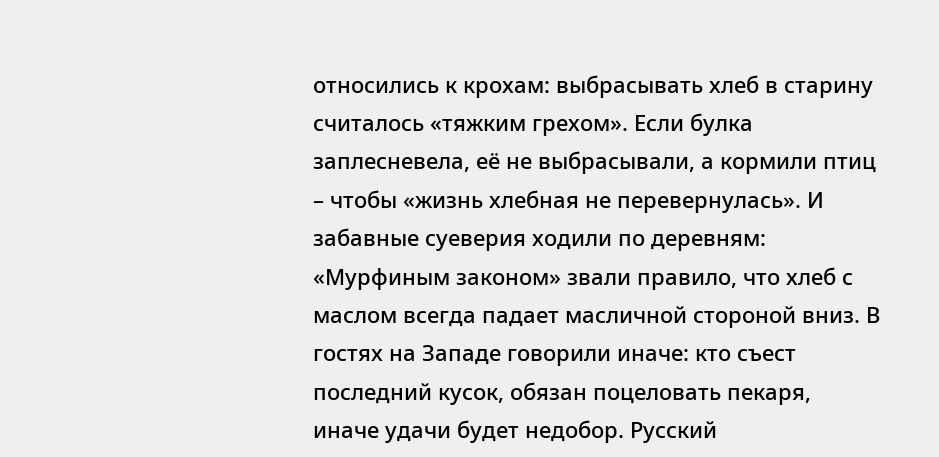относились к крохам: выбрасывать хлеб в старину считалось «тяжким грехом». Если булка заплесневела, её не выбрасывали, а кормили птиц – чтобы «жизнь хлебная не перевернулась». И забавные суеверия ходили по деревням: «Мурфиным законом» звали правило, что хлеб с маслом всегда падает масличной стороной вниз. В гостях на Западе говорили иначе: кто съест последний кусок, обязан поцеловать пекаря, иначе удачи будет недобор. Русский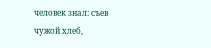человек знал: съев чужой хлеб,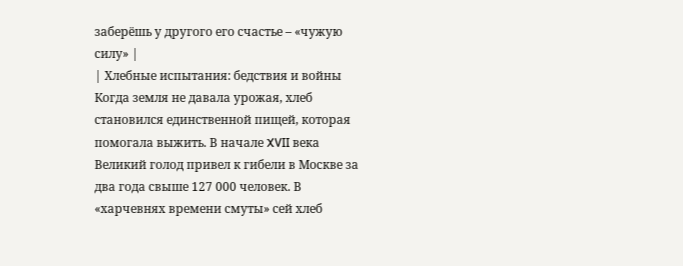заберёшь у другого его счастье – «чужую силу» |
| Хлебные испытания: бедствия и войны Когда земля не давала урожая, хлеб становился единственной пищей, которая помогала выжить. В начале XVII века Великий голод привел к гибели в Москве за два года свыше 127 000 человек. В «харчевнях времени смуты» сей хлеб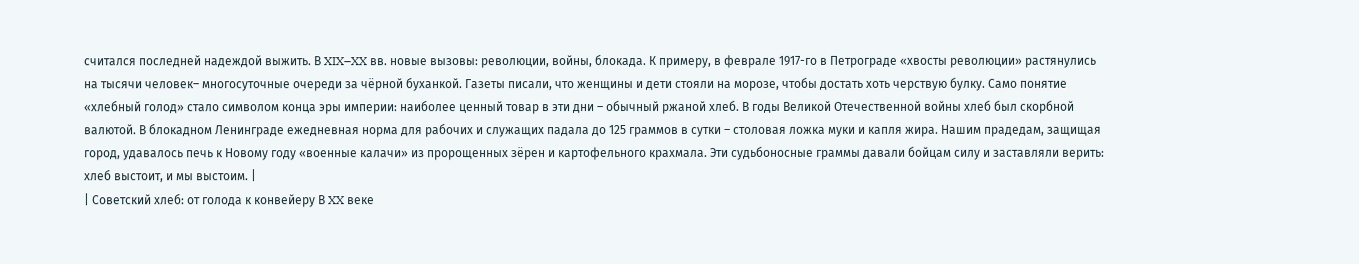считался последней надеждой выжить. В XIX–XX вв. новые вызовы: революции, войны, блокада. К примеру, в феврале 1917-го в Петрограде «хвосты революции» растянулись на тысячи человек– многосуточные очереди за чёрной буханкой. Газеты писали, что женщины и дети стояли на морозе, чтобы достать хоть черствую булку. Само понятие «хлебный голод» стало символом конца эры империи: наиболее ценный товар в эти дни – обычный ржаной хлеб. В годы Великой Отечественной войны хлеб был скорбной валютой. В блокадном Ленинграде ежедневная норма для рабочих и служащих падала до 125 граммов в сутки – столовая ложка муки и капля жира. Нашим прадедам, защищая город, удавалось печь к Новому году «военные калачи» из пророщенных зёрен и картофельного крахмала. Эти судьбоносные граммы давали бойцам силу и заставляли верить: хлеб выстоит, и мы выстоим. |
| Советский хлеб: от голода к конвейеру В XX веке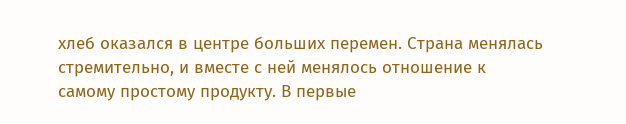хлеб оказался в центре больших перемен. Страна менялась стремительно, и вместе с ней менялось отношение к самому простому продукту. В первые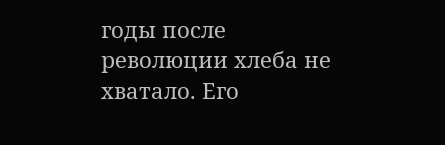годы после революции хлеба не хватало. Его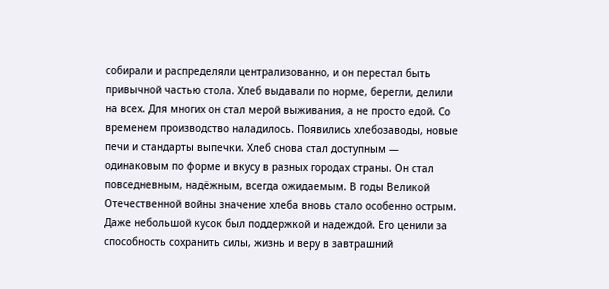собирали и распределяли централизованно, и он перестал быть привычной частью стола. Хлеб выдавали по норме, берегли, делили на всех. Для многих он стал мерой выживания, а не просто едой. Со временем производство наладилось. Появились хлебозаводы, новые печи и стандарты выпечки. Хлеб снова стал доступным — одинаковым по форме и вкусу в разных городах страны. Он стал повседневным, надёжным, всегда ожидаемым. В годы Великой Отечественной войны значение хлеба вновь стало особенно острым. Даже небольшой кусок был поддержкой и надеждой. Его ценили за способность сохранить силы, жизнь и веру в завтрашний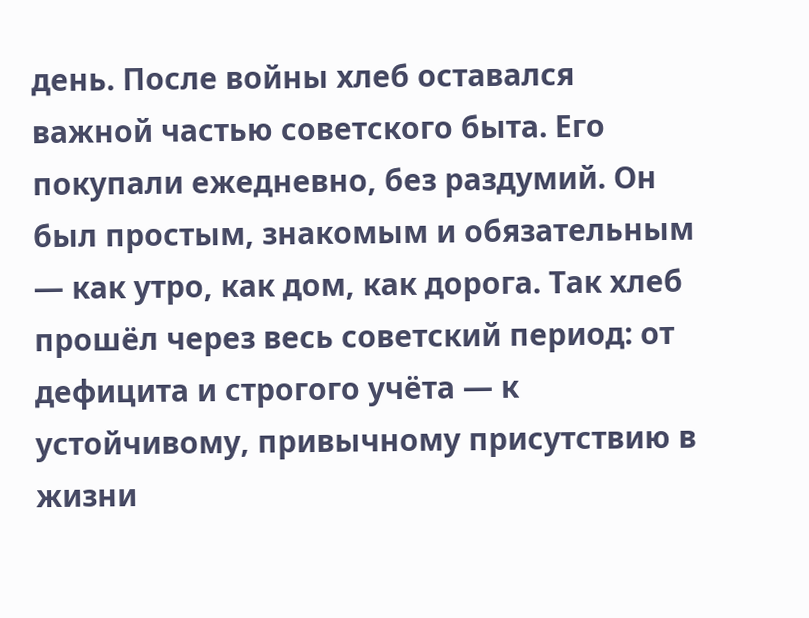день. После войны хлеб оставался важной частью советского быта. Его покупали ежедневно, без раздумий. Он был простым, знакомым и обязательным — как утро, как дом, как дорога. Так хлеб прошёл через весь советский период: от дефицита и строгого учёта — к устойчивому, привычному присутствию в жизни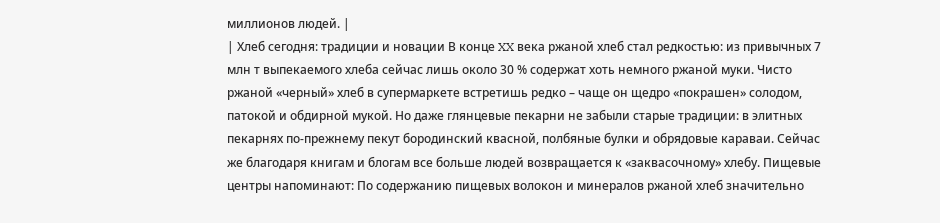миллионов людей. |
| Хлеб сегодня: традиции и новации В конце XX века ржаной хлеб стал редкостью: из привычных 7 млн т выпекаемого хлеба сейчас лишь около 30 % содержат хоть немного ржаной муки. Чисто ржаной «черный» хлеб в супермаркете встретишь редко – чаще он щедро «покрашен» солодом, патокой и обдирной мукой. Но даже глянцевые пекарни не забыли старые традиции: в элитных пекарнях по-прежнему пекут бородинский квасной, полбяные булки и обрядовые караваи. Сейчас же благодаря книгам и блогам все больше людей возвращается к «заквасочному» хлебу. Пищевые центры напоминают: По содержанию пищевых волокон и минералов ржаной хлеб значительно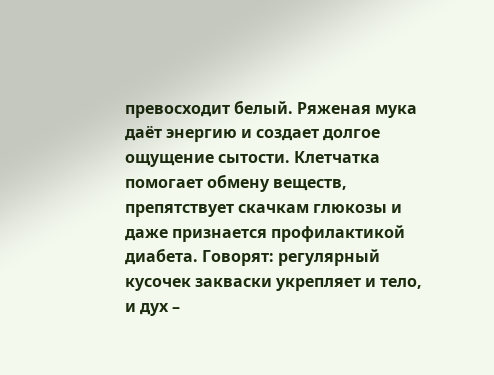превосходит белый. Ряженая мука даёт энергию и создает долгое ощущение сытости. Клетчатка помогает обмену веществ, препятствует скачкам глюкозы и даже признается профилактикой диабета. Говорят: регулярный кусочек закваски укрепляет и тело, и дух –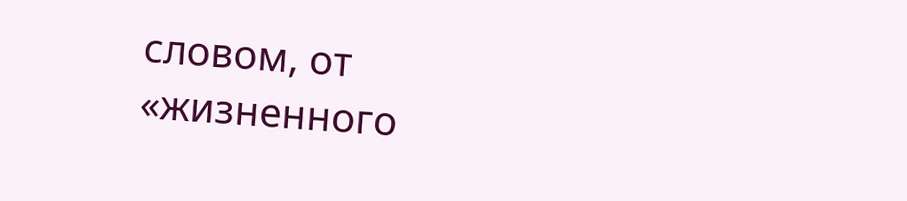словом, от «жизненного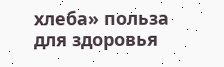хлеба» польза для здоровья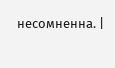несомненна. |